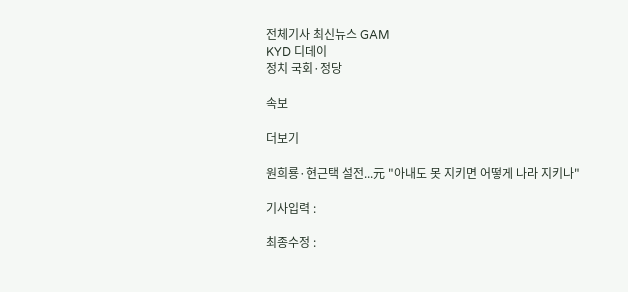전체기사 최신뉴스 GAM
KYD 디데이
정치 국회·정당

속보

더보기

원희룡·현근택 설전...元 "아내도 못 지키면 어떻게 나라 지키나"

기사입력 :

최종수정 :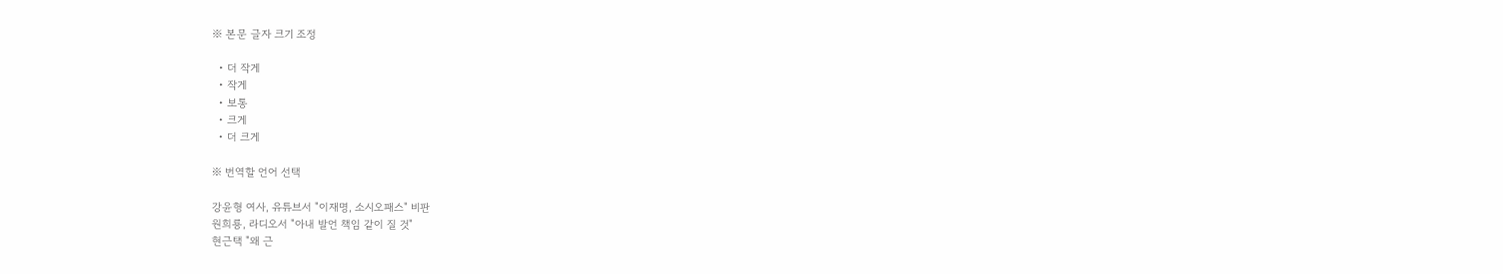※ 본문 글자 크기 조정

  • 더 작게
  • 작게
  • 보통
  • 크게
  • 더 크게

※ 번역할 언어 선택

강윤형 여사, 유튜브서 "이재명, 소시오패스" 비판
원희룡, 라디오서 "아내 발언 책임 같이 질 것"
현근택 "왜 근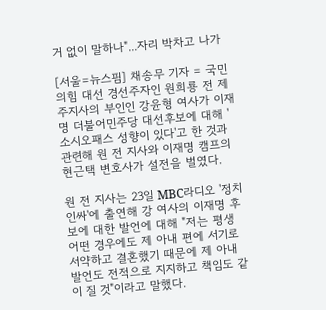거 없이 말하나"...자리 박차고 나가

[서울=뉴스핌] 채송무 기자 = 국민의힘 대선 경선주자인 원희룡 전 제주지사의 부인인 강윤형 여사가 이재명 더불어민주당 대선후보에 대해 '소시오패스 성향이 있다'고 한 것과 관련해 원 전 지사와 이재명 캠프의 현근택 변호사가 설전을 벌였다.

원 전 지사는 23일 MBC라디오 '정치 인싸'에 출연해 강 여사의 이재명 후보에 대한 발언에 대해 "저는 평생 어떤 경우에도 제 아내 편에 서기로 서약하고 결혼했기 때문에 제 아내 발언도 전적으로 지지하고 책임도 같이 질 것"이라고 말했다.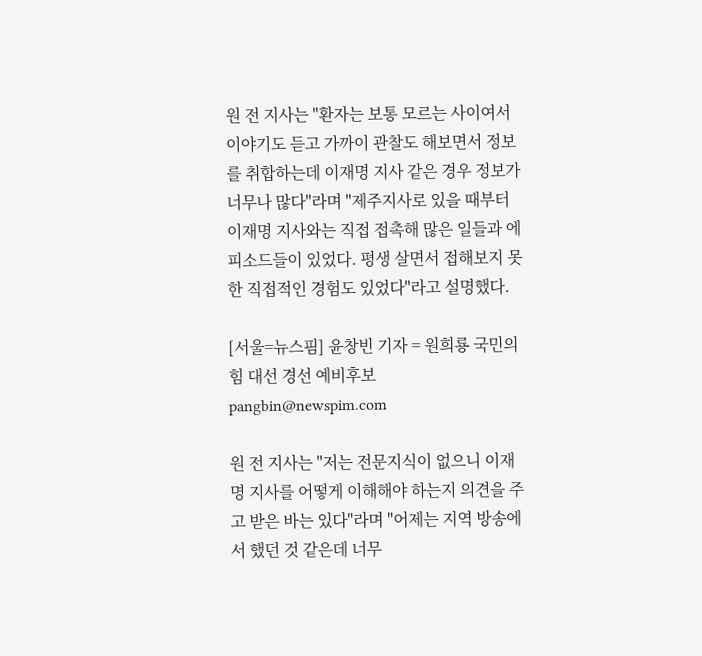원 전 지사는 "환자는 보통 모르는 사이여서 이야기도 듣고 가까이 관찰도 해보면서 정보를 취합하는데 이재명 지사 같은 경우 정보가 너무나 많다"라며 "제주지사로 있을 때부터 이재명 지사와는 직접 접촉해 많은 일들과 에피소드들이 있었다. 평생 살면서 접해보지 못한 직접적인 경험도 있었다"라고 설명했다.

[서울=뉴스핌] 윤창빈 기자 = 원희룡 국민의힘 대선 경선 예비후보 pangbin@newspim.com

원 전 지사는 "저는 전문지식이 없으니 이재명 지사를 어떻게 이해해야 하는지 의견을 주고 받은 바는 있다"라며 "어제는 지역 방송에서 했던 것 같은데 너무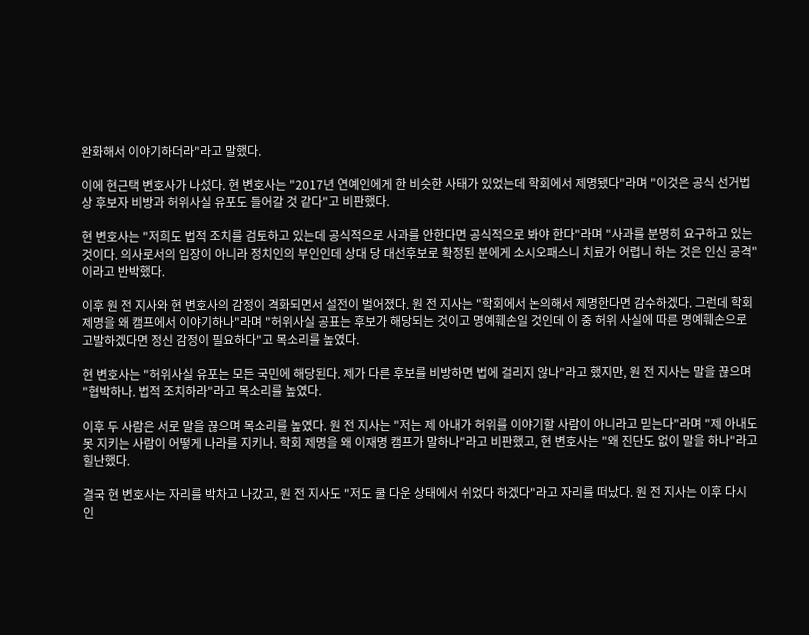완화해서 이야기하더라"라고 말했다.

이에 현근택 변호사가 나섰다. 현 변호사는 "2017년 연예인에게 한 비슷한 사태가 있었는데 학회에서 제명됐다"라며 "이것은 공식 선거법상 후보자 비방과 허위사실 유포도 들어갈 것 같다"고 비판했다.

현 변호사는 "저희도 법적 조치를 검토하고 있는데 공식적으로 사과를 안한다면 공식적으로 봐야 한다"라며 "사과를 분명히 요구하고 있는 것이다. 의사로서의 입장이 아니라 정치인의 부인인데 상대 당 대선후보로 확정된 분에게 소시오패스니 치료가 어렵니 하는 것은 인신 공격"이라고 반박했다.

이후 원 전 지사와 현 변호사의 감정이 격화되면서 설전이 벌어졌다. 원 전 지사는 "학회에서 논의해서 제명한다면 감수하겠다. 그런데 학회 제명을 왜 캠프에서 이야기하나"라며 "허위사실 공표는 후보가 해당되는 것이고 명예훼손일 것인데 이 중 허위 사실에 따른 명예훼손으로 고발하겠다면 정신 감정이 필요하다"고 목소리를 높였다.

현 변호사는 "허위사실 유포는 모든 국민에 해당된다. 제가 다른 후보를 비방하면 법에 걸리지 않나"라고 했지만, 원 전 지사는 말을 끊으며 "협박하나. 법적 조치하라"라고 목소리를 높였다.

이후 두 사람은 서로 말을 끊으며 목소리를 높였다. 원 전 지사는 "저는 제 아내가 허위를 이야기할 사람이 아니라고 믿는다"라며 "제 아내도 못 지키는 사람이 어떻게 나라를 지키나. 학회 제명을 왜 이재명 캠프가 말하나"라고 비판했고, 현 변호사는 "왜 진단도 없이 말을 하나"라고 힐난했다.

결국 현 변호사는 자리를 박차고 나갔고, 원 전 지사도 "저도 쿨 다운 상태에서 쉬었다 하겠다"라고 자리를 떠났다. 원 전 지사는 이후 다시 인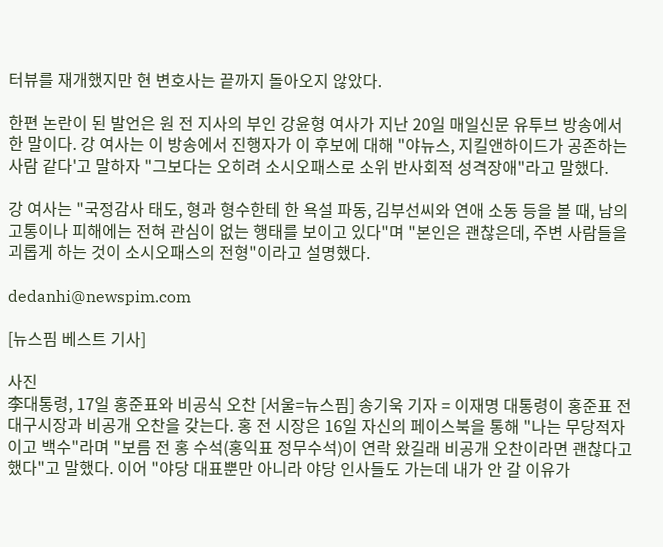터뷰를 재개했지만 현 변호사는 끝까지 돌아오지 않았다.

한편 논란이 된 발언은 원 전 지사의 부인 강윤형 여사가 지난 20일 매일신문 유투브 방송에서 한 말이다. 강 여사는 이 방송에서 진행자가 이 후보에 대해 "야뉴스, 지킬앤하이드가 공존하는 사람 같다'고 말하자 "그보다는 오히려 소시오패스로 소위 반사회적 성격장애"라고 말했다.

강 여사는 "국정감사 태도, 형과 형수한테 한 욕설 파동, 김부선씨와 연애 소동 등을 볼 때, 남의 고통이나 피해에는 전혀 관심이 없는 행태를 보이고 있다"며 "본인은 괜찮은데, 주변 사람들을 괴롭게 하는 것이 소시오패스의 전형"이라고 설명했다.

dedanhi@newspim.com

[뉴스핌 베스트 기사]

사진
李대통령, 17일 홍준표와 비공식 오찬 [서울=뉴스핌] 송기욱 기자 = 이재명 대통령이 홍준표 전 대구시장과 비공개 오찬을 갖는다. 홍 전 시장은 16일 자신의 페이스북을 통해 "나는 무당적자이고 백수"라며 "보름 전 홍 수석(홍익표 정무수석)이 연락 왔길래 비공개 오찬이라면 괜찮다고 했다"고 말했다. 이어 "야당 대표뿐만 아니라 야당 인사들도 가는데 내가 안 갈 이유가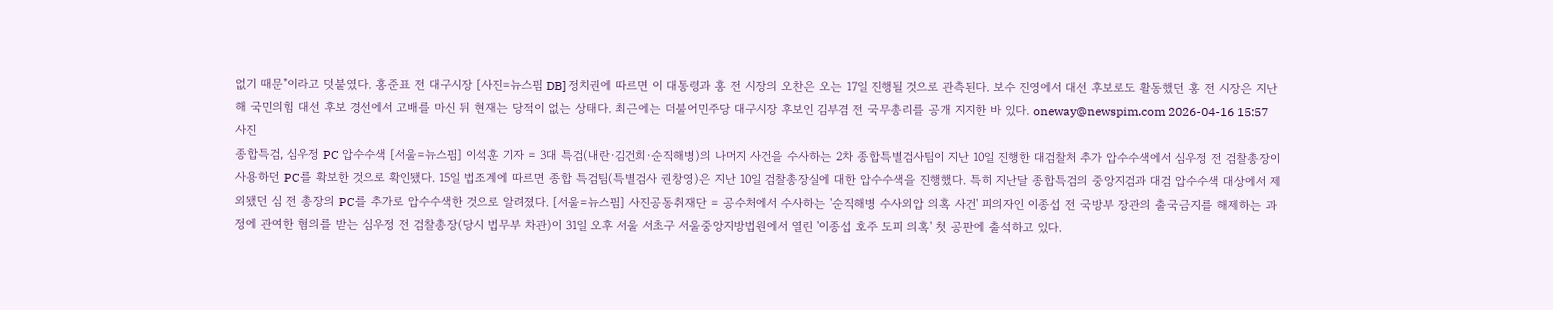없기 때문"이라고 덧붙였다. 홍준표 전 대구시장 [사진=뉴스핌 DB] 정치권에 따르면 이 대통령과 홍 전 시장의 오찬은 오는 17일 진행될 것으로 관측된다. 보수 진영에서 대선 후보로도 활동했던 홍 전 시장은 지난해 국민의힘 대선 후보 경선에서 고배를 마신 뒤 현재는 당적이 없는 상태다. 최근에는 더불어민주당 대구시장 후보인 김부겸 전 국무총리를 공개 지지한 바 있다. oneway@newspim.com 2026-04-16 15:57
사진
종합특검, 심우정 PC 압수수색 [서울=뉴스핌] 이석훈 기자 = 3대 특검(내란·김건희·순직해병)의 나머지 사건을 수사하는 2차 종합특별검사팀이 지난 10일 진행한 대검찰처 추가 압수수색에서 심우정 전 검찰총장이 사용하던 PC를 확보한 것으로 확인됐다. 15일 법조계에 따르면 종합 특검팀(특별검사 권창영)은 지난 10일 검찰총장실에 대한 압수수색을 진행했다. 특히 지난달 종합특검의 중앙지검과 대검 압수수색 대상에서 제외됐던 심 전 총장의 PC를 추가로 압수수색한 것으로 알려졌다. [서울=뉴스핌] 사진공동취재단 = 공수처에서 수사하는 '순직해병 수사외압 의혹 사건' 피의자인 이종섭 전 국방부 장관의 출국금지를 해제하는 과정에 관여한 혐의를 받는 심우정 전 검찰총장(당시 법무부 차관)이 31일 오후 서울 서초구 서울중앙지방법원에서 열린 '이종섭 호주 도피 의혹' 첫 공판에 출석하고 있다.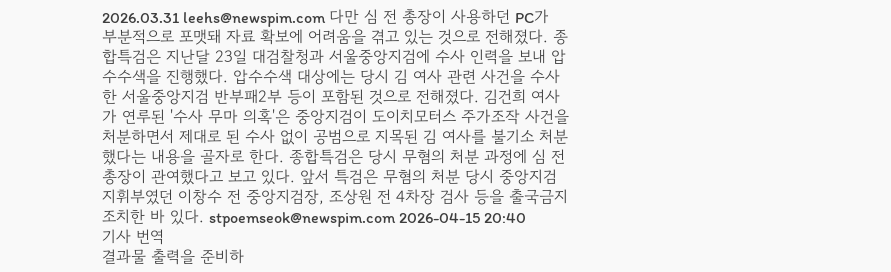2026.03.31 leehs@newspim.com 다만 심 전 총장이 사용하던 PC가 부분적으로 포맷돼 자료 확보에 어려움을 겪고 있는 것으로 전해졌다. 종합특검은 지난달 23일 대검찰청과 서울중앙지검에 수사 인력을 보내 압수수색을 진행했다. 압수수색 대상에는 당시 김 여사 관련 사건을 수사한 서울중앙지검 반부패2부 등이 포함된 것으로 전해졌다. 김건희 여사가 연루된 '수사 무마 의혹'은 중앙지검이 도이치모터스 주가조작 사건을 처분하면서 제대로 된 수사 없이 공범으로 지목된 김 여사를 불기소 처분했다는 내용을 골자로 한다. 종합특검은 당시 무혐의 처분 과정에 심 전 총장이 관여했다고 보고 있다. 앞서 특검은 무혐의 처분 당시 중앙지검 지휘부였던 이창수 전 중앙지검장, 조상원 전 4차장 검사 등을 출국금지 조치한 바 있다. stpoemseok@newspim.com 2026-04-15 20:40
기사 번역
결과물 출력을 준비하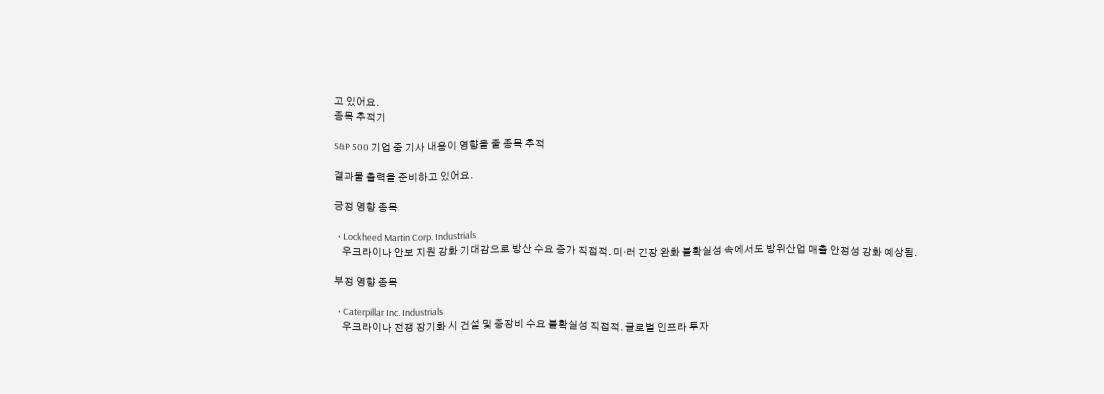고 있어요.
종목 추적기

S&P 500 기업 중 기사 내용이 영향을 줄 종목 추적

결과물 출력을 준비하고 있어요.

긍정 영향 종목

  • Lockheed Martin Corp. Industrials
    우크라이나 안보 지원 강화 기대감으로 방산 수요 증가 직접적. 미·러 긴장 완화 불확실성 속에서도 방위산업 매출 안정성 강화 예상됨.

부정 영향 종목

  • Caterpillar Inc. Industrials
    우크라이나 전쟁 장기화 시 건설 및 중장비 수요 불확실성 직접적. 글로벌 인프라 투자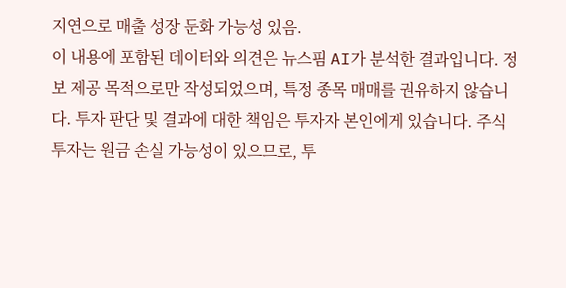지연으로 매출 성장 둔화 가능성 있음.
이 내용에 포함된 데이터와 의견은 뉴스핌 AI가 분석한 결과입니다. 정보 제공 목적으로만 작성되었으며, 특정 종목 매매를 권유하지 않습니다. 투자 판단 및 결과에 대한 책임은 투자자 본인에게 있습니다. 주식 투자는 원금 손실 가능성이 있으므로, 투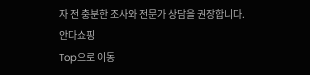자 전 충분한 조사와 전문가 상담을 권장합니다.
안다쇼핑
Top으로 이동